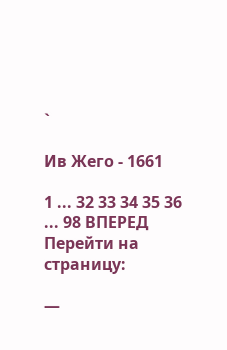`

Ив Жего - 1661

1 ... 32 33 34 35 36 ... 98 ВПЕРЕД
Перейти на страницу:

—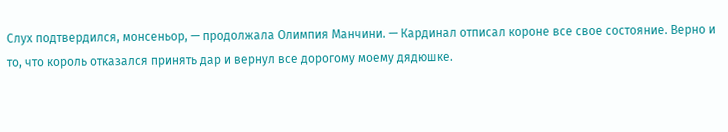Слух подтвердился, монсеньор, — продолжала Олимпия Манчини. — Кардинал отписал короне все свое состояние. Верно и то, что король отказался принять дар и вернул все дорогому моему дядюшке.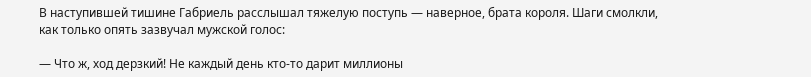В наступившей тишине Габриель расслышал тяжелую поступь — наверное, брата короля. Шаги смолкли, как только опять зазвучал мужской голос:

— Что ж, ход дерзкий! Не каждый день кто-то дарит миллионы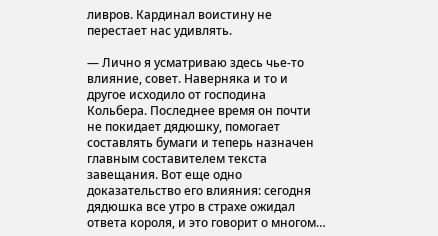ливров. Кардинал воистину не перестает нас удивлять.

— Лично я усматриваю здесь чье-то влияние, совет. Наверняка и то и другое исходило от господина Кольбера. Последнее время он почти не покидает дядюшку, помогает составлять бумаги и теперь назначен главным составителем текста завещания. Вот еще одно доказательство его влияния: сегодня дядюшка все утро в страхе ожидал ответа короля, и это говорит о многом…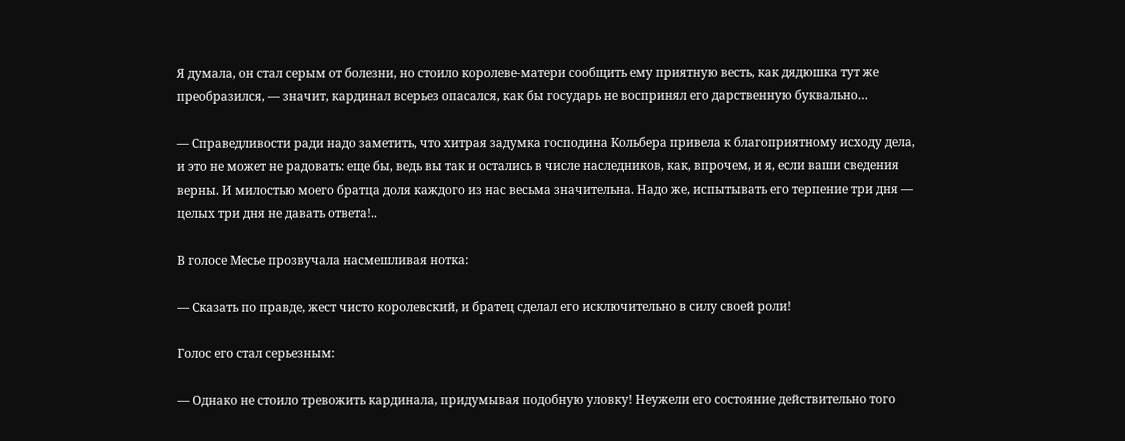Я думала, он стал серым от болезни, но стоило королеве-матери сообщить ему приятную весть, как дядюшка тут же преобразился, — значит, кардинал всерьез опасался, как бы государь не воспринял его дарственную буквально…

— Справедливости ради надо заметить, что хитрая задумка господина Кольбера привела к благоприятному исходу дела, и это не может не радовать: еще бы, ведь вы так и остались в числе наследников, как, впрочем, и я, если ваши сведения верны. И милостью моего братца доля каждого из нас весьма значительна. Надо же, испытывать его терпение три дня — целых три дня не давать ответа!..

В голосе Месье прозвучала насмешливая нотка:

— Сказать по правде, жест чисто королевский, и братец сделал его исключительно в силу своей роли!

Голос его стал серьезным:

— Однако не стоило тревожить кардинала, придумывая подобную уловку! Неужели его состояние действительно того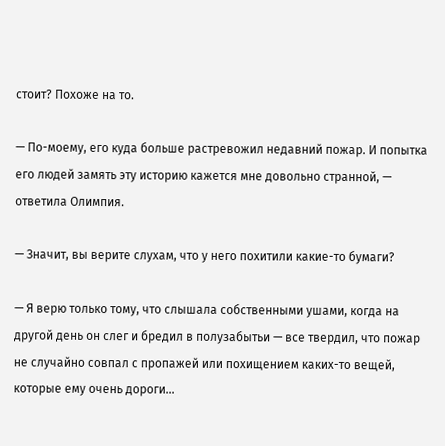стоит? Похоже на то.

— По-моему, его куда больше растревожил недавний пожар. И попытка его людей замять эту историю кажется мне довольно странной, — ответила Олимпия.

— Значит, вы верите слухам, что у него похитили какие-то бумаги?

— Я верю только тому, что слышала собственными ушами, когда на другой день он слег и бредил в полузабытьи — все твердил, что пожар не случайно совпал с пропажей или похищением каких-то вещей, которые ему очень дороги…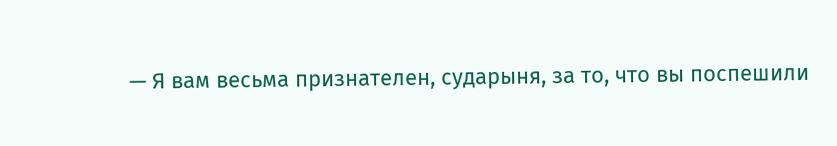— Я вам весьма признателен, сударыня, за то, что вы поспешили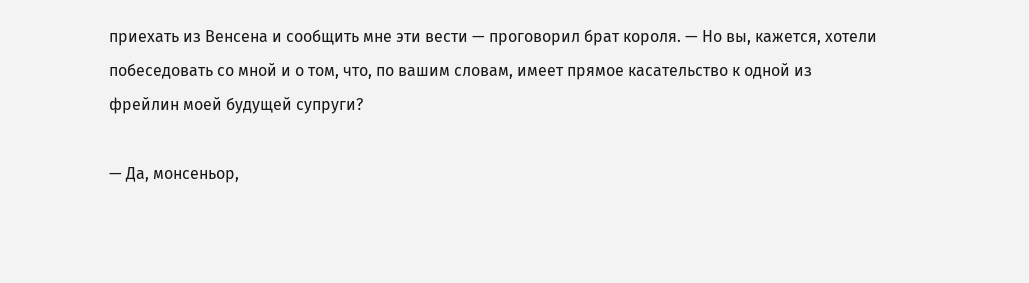приехать из Венсена и сообщить мне эти вести — проговорил брат короля. — Но вы, кажется, хотели побеседовать со мной и о том, что, по вашим словам, имеет прямое касательство к одной из фрейлин моей будущей супруги?

— Да, монсеньор,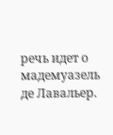речь идет о мадемуазель де Лавальер.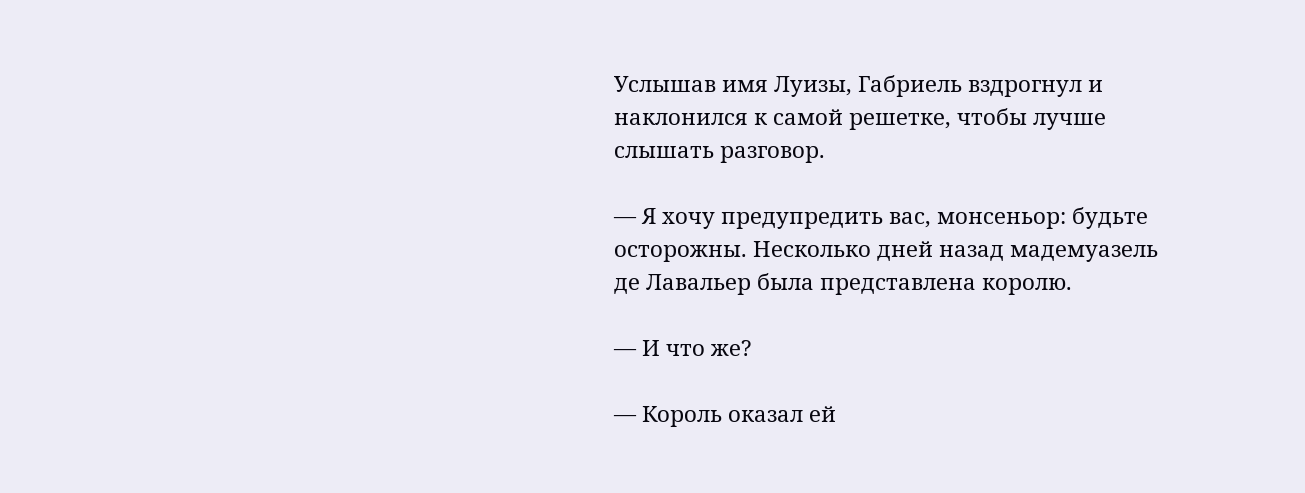Услышав имя Луизы, Габриель вздрогнул и наклонился к самой решетке, чтобы лучше слышать разговор.

— Я хочу предупредить вас, монсеньор: будьте осторожны. Несколько дней назад мадемуазель де Лавальер была представлена королю.

— И что же?

— Король оказал ей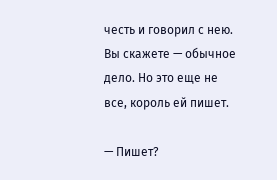честь и говорил с нею. Вы скажете — обычное дело. Но это еще не все, король ей пишет.

— Пишет?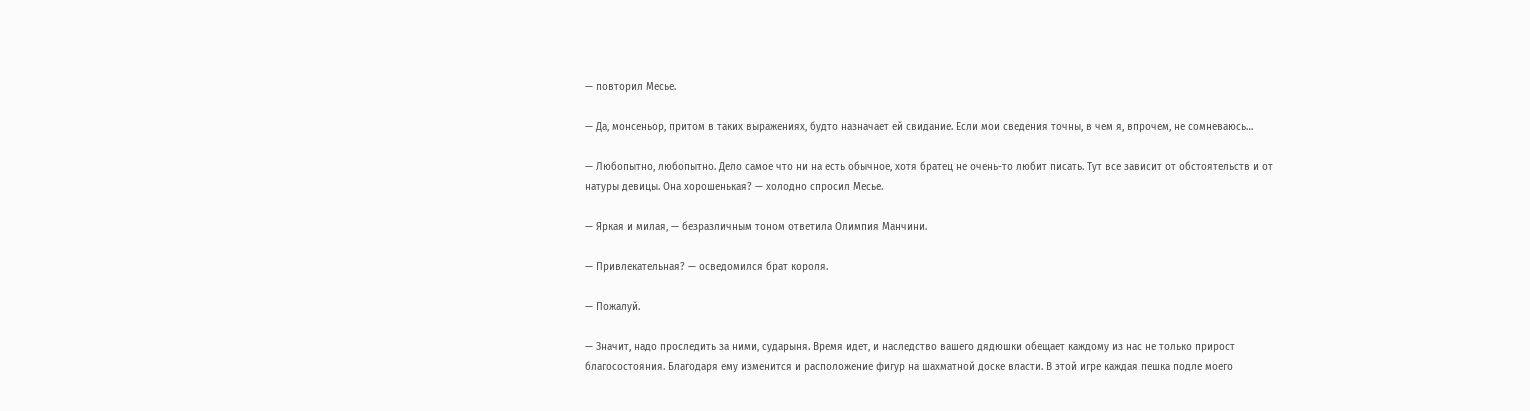— повторил Месье.

— Да, монсеньор, притом в таких выражениях, будто назначает ей свидание. Если мои сведения точны, в чем я, впрочем, не сомневаюсь…

— Любопытно, любопытно. Дело самое что ни на есть обычное, хотя братец не очень-то любит писать. Тут все зависит от обстоятельств и от натуры девицы. Она хорошенькая? — холодно спросил Месье.

— Яркая и милая, — безразличным тоном ответила Олимпия Манчини.

— Привлекательная? — осведомился брат короля.

— Пожалуй.

— Значит, надо проследить за ними, сударыня. Время идет, и наследство вашего дядюшки обещает каждому из нас не только прирост благосостояния. Благодаря ему изменится и расположение фигур на шахматной доске власти. В этой игре каждая пешка подле моего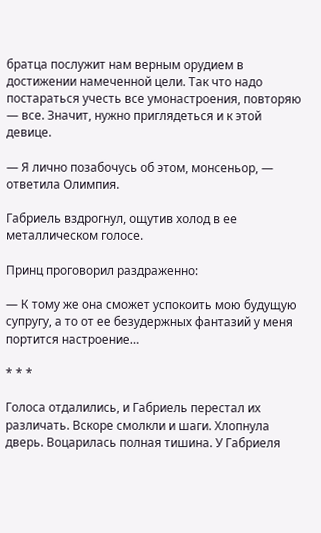братца послужит нам верным орудием в достижении намеченной цели. Так что надо постараться учесть все умонастроения, повторяю — все. Значит, нужно приглядеться и к этой девице.

— Я лично позабочусь об этом, монсеньор, — ответила Олимпия.

Габриель вздрогнул, ощутив холод в ее металлическом голосе.

Принц проговорил раздраженно:

— К тому же она сможет успокоить мою будущую супругу, а то от ее безудержных фантазий у меня портится настроение…

* * *

Голоса отдалились, и Габриель перестал их различать. Вскоре смолкли и шаги. Хлопнула дверь. Воцарилась полная тишина. У Габриеля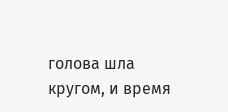голова шла кругом, и время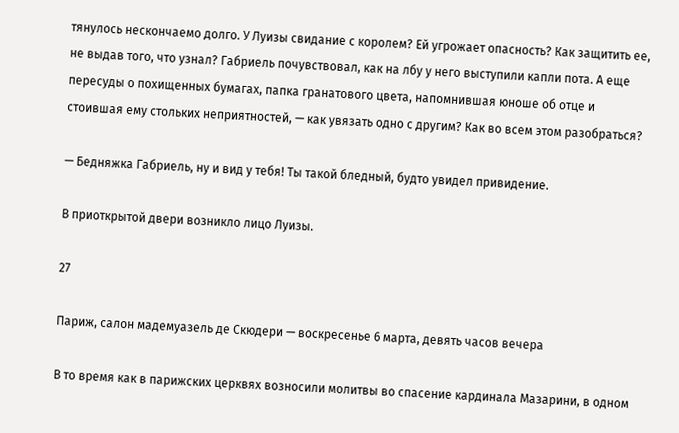тянулось нескончаемо долго. У Луизы свидание с королем? Ей угрожает опасность? Как защитить ее, не выдав того, что узнал? Габриель почувствовал, как на лбу у него выступили капли пота. А еще пересуды о похищенных бумагах, папка гранатового цвета, напомнившая юноше об отце и стоившая ему стольких неприятностей, — как увязать одно с другим? Как во всем этом разобраться?

— Бедняжка Габриель, ну и вид у тебя! Ты такой бледный, будто увидел привидение.

В приоткрытой двери возникло лицо Луизы.

27

Париж, салон мадемуазель де Скюдери — воскресенье 6 марта, девять часов вечера

В то время как в парижских церквях возносили молитвы во спасение кардинала Мазарини, в одном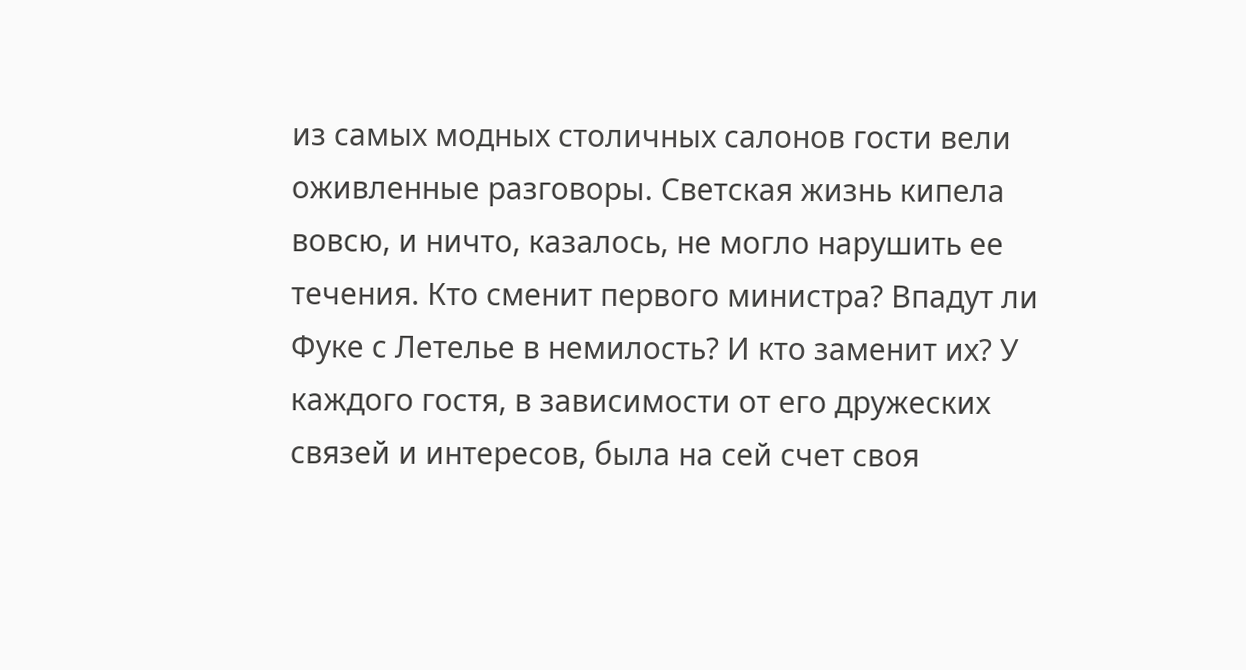из самых модных столичных салонов гости вели оживленные разговоры. Светская жизнь кипела вовсю, и ничто, казалось, не могло нарушить ее течения. Кто сменит первого министра? Впадут ли Фуке с Летелье в немилость? И кто заменит их? У каждого гостя, в зависимости от его дружеских связей и интересов, была на сей счет своя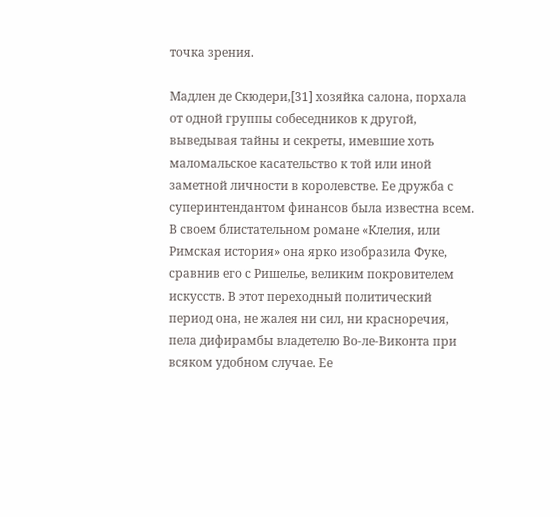точка зрения.

Мадлен де Скюдери,[31] хозяйка салона, порхала от одной группы собеседников к другой, выведывая тайны и секреты, имевшие хоть маломальское касательство к той или иной заметной личности в королевстве. Ее дружба с суперинтендантом финансов была известна всем. В своем блистательном романе «Клелия, или Римская история» она ярко изобразила Фуке, сравнив его с Ришелье, великим покровителем искусств. В этот переходный политический период она, не жалея ни сил, ни красноречия, пела дифирамбы владетелю Во-ле-Виконта при всяком удобном случае. Ее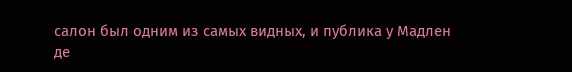салон был одним из самых видных, и публика у Мадлен де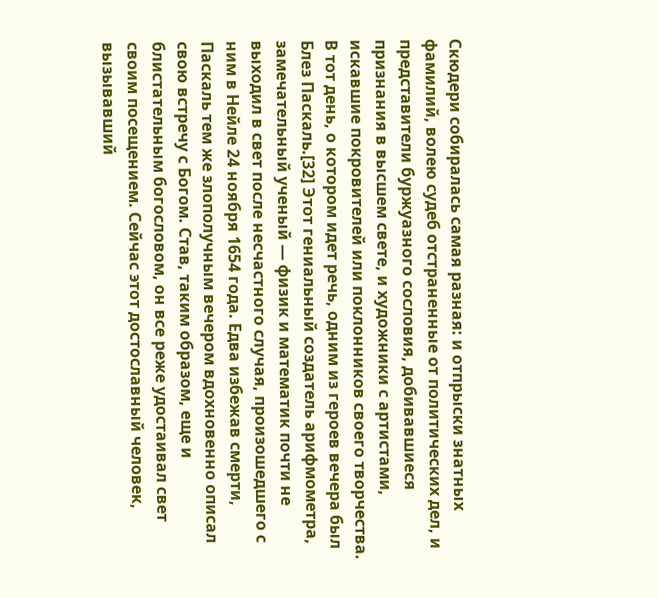Скюдери собиралась самая разная: и отпрыски знатных фамилий, волею судеб отстраненные от политических дел, и представители буржуазного сословия, добивавшиеся признания в высшем свете, и художники с артистами, искавшие покровителей или поклонников своего творчества. В тот день, о котором идет речь, одним из героев вечера был Блез Паскаль.[32] Этот гениальный создатель арифмометра, замечательный ученый — физик и математик почти не выходил в свет после несчастного случая, произошедшего с ним в Нейле 24 ноября 1654 года. Едва избежав смерти, Паскаль тем же злополучным вечером вдохновенно описал свою встречу с Богом. Став, таким образом, еще и блистательным богословом, он все реже удостаивал свет своим посещением. Сейчас этот достославный человек, вызывавший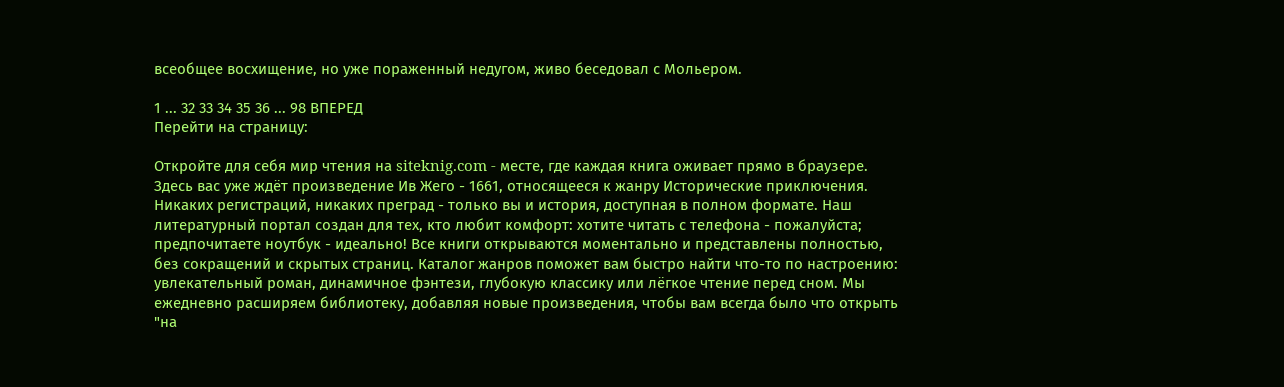всеобщее восхищение, но уже пораженный недугом, живо беседовал с Мольером.

1 ... 32 33 34 35 36 ... 98 ВПЕРЕД
Перейти на страницу:

Откройте для себя мир чтения на siteknig.com - месте, где каждая книга оживает прямо в браузере. Здесь вас уже ждёт произведение Ив Жего - 1661, относящееся к жанру Исторические приключения. Никаких регистраций, никаких преград - только вы и история, доступная в полном формате. Наш литературный портал создан для тех, кто любит комфорт: хотите читать с телефона - пожалуйста; предпочитаете ноутбук - идеально! Все книги открываются моментально и представлены полностью, без сокращений и скрытых страниц. Каталог жанров поможет вам быстро найти что-то по настроению: увлекательный роман, динамичное фэнтези, глубокую классику или лёгкое чтение перед сном. Мы ежедневно расширяем библиотеку, добавляя новые произведения, чтобы вам всегда было что открыть "на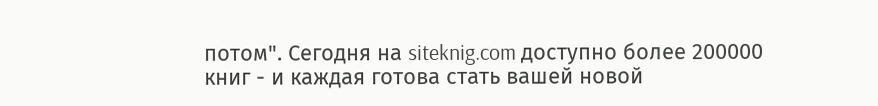потом". Сегодня на siteknig.com доступно более 200000 книг - и каждая готова стать вашей новой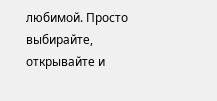любимой. Просто выбирайте, открывайте и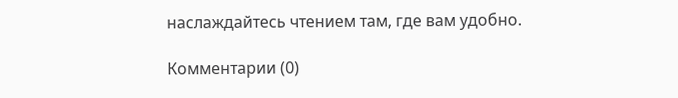наслаждайтесь чтением там, где вам удобно.

Комментарии (0)